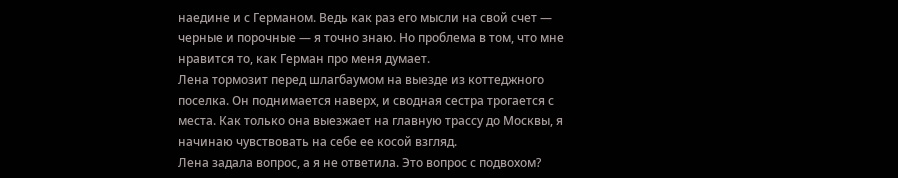наедине и с Германом. Ведь как раз его мысли на свой счет — черные и порочные — я точно знаю. Но проблема в том, что мне нравится то, как Герман про меня думает.
Лена тормозит перед шлагбаумом на выезде из коттеджного поселка. Он поднимается наверх, и сводная сестра трогается с места. Как только она выезжает на главную трассу до Москвы, я начинаю чувствовать на себе ее косой взгляд.
Лена задала вопрос, а я не ответила. Это вопрос с подвохом?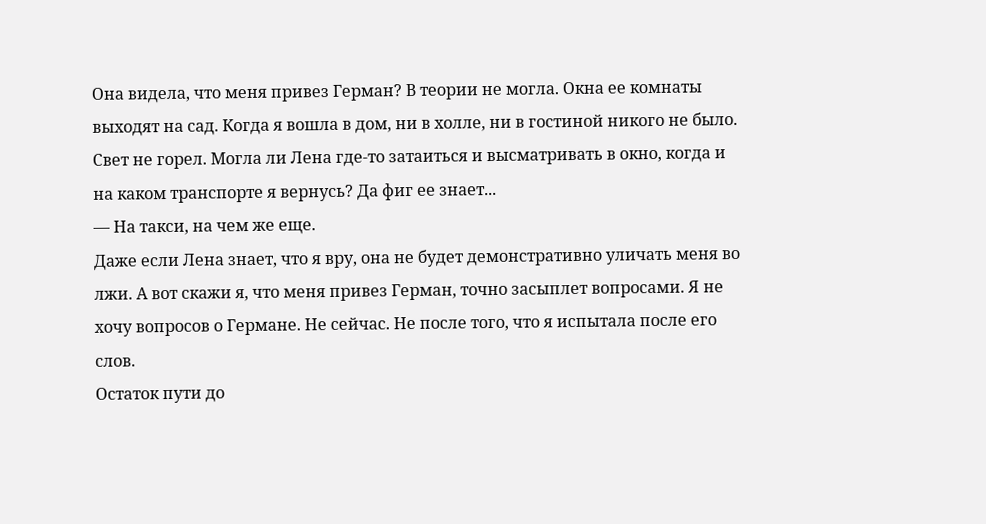Она видела, что меня привез Герман? В теории не могла. Окна ее комнаты выходят на сад. Когда я вошла в дом, ни в холле, ни в гостиной никого не было. Свет не горел. Могла ли Лена где-то затаиться и высматривать в окно, когда и на каком транспорте я вернусь? Да фиг ее знает...
— На такси, на чем же еще.
Даже если Лена знает, что я вру, она не будет демонстративно уличать меня во лжи. А вот скажи я, что меня привез Герман, точно засыплет вопросами. Я не хочу вопросов о Германе. Не сейчас. Не после того, что я испытала после его слов.
Остаток пути до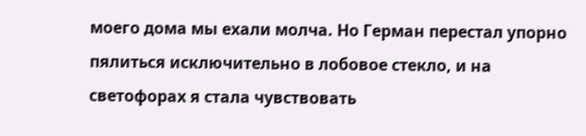моего дома мы ехали молча. Но Герман перестал упорно пялиться исключительно в лобовое стекло, и на светофорах я стала чувствовать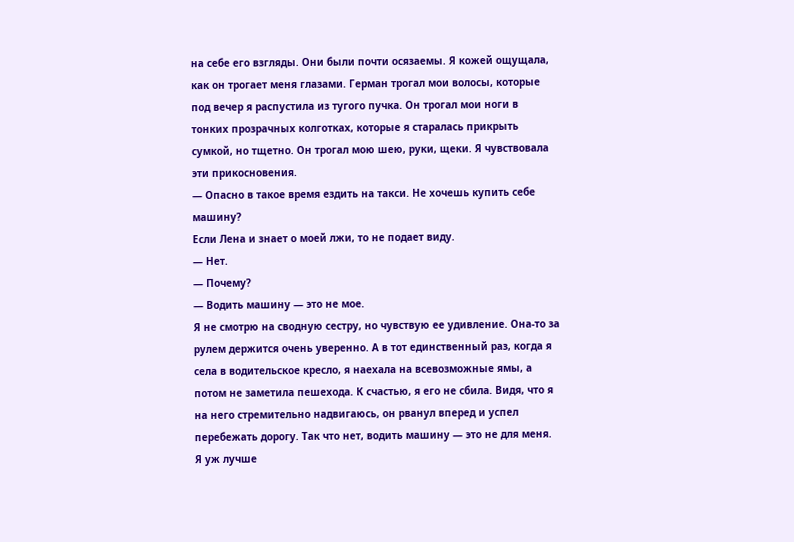на себе его взгляды. Они были почти осязаемы. Я кожей ощущала, как он трогает меня глазами. Герман трогал мои волосы, которые под вечер я распустила из тугого пучка. Он трогал мои ноги в тонких прозрачных колготках, которые я старалась прикрыть сумкой, но тщетно. Он трогал мою шею, руки, щеки. Я чувствовала эти прикосновения.
— Опасно в такое время ездить на такси. Не хочешь купить себе машину?
Если Лена и знает о моей лжи, то не подает виду.
— Нет.
— Почему?
— Водить машину — это не мое.
Я не смотрю на сводную сестру, но чувствую ее удивление. Она-то за рулем держится очень уверенно. А в тот единственный раз, когда я села в водительское кресло, я наехала на всевозможные ямы, а потом не заметила пешехода. К счастью, я его не сбила. Видя, что я на него стремительно надвигаюсь, он рванул вперед и успел перебежать дорогу. Так что нет, водить машину — это не для меня. Я уж лучше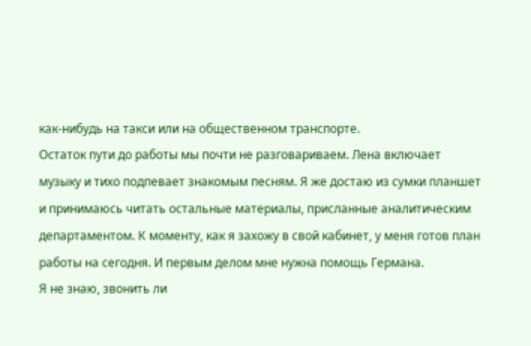как-нибудь на такси или на общественном транспорте.
Остаток пути до работы мы почти не разговариваем. Лена включает музыку и тихо подпевает знакомым песням. Я же достаю из сумки планшет и принимаюсь читать остальные материалы, присланные аналитическим департаментом. К моменту, как я захожу в свой кабинет, у меня готов план работы на сегодня. И первым делом мне нужна помощь Германа.
Я не знаю, звонить ли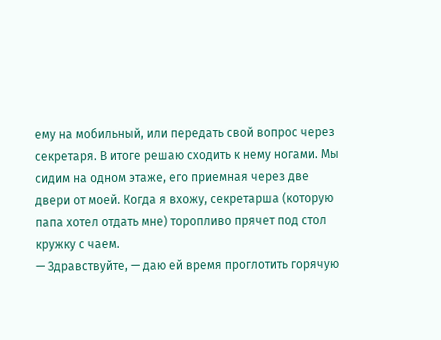ему на мобильный, или передать свой вопрос через секретаря. В итоге решаю сходить к нему ногами. Мы сидим на одном этаже, его приемная через две двери от моей. Когда я вхожу, секретарша (которую папа хотел отдать мне) торопливо прячет под стол кружку с чаем.
— Здравствуйте, — даю ей время проглотить горячую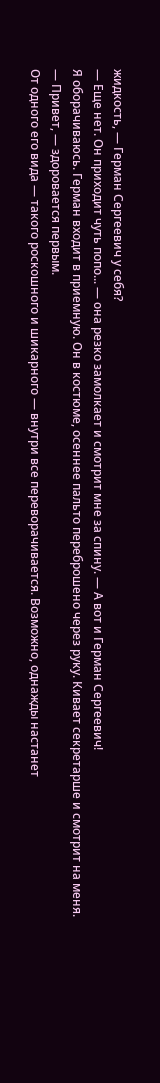жидкость, — Герман Сергеевич у себя?
— Еще нет. Он приходит чуть попо... — она резко замолкает и смотрит мне за спину. — А вот и Герман Сергеевич!
Я оборачиваюсь. Герман входит в приемную. Он в костюме, осеннее пальто переброшено через руку. Кивает секретарше и смотрит на меня.
— Привет, — здоровается первым.
От одного его вида — такого роскошного и шикарного — внутри все переворачивается. Возможно, однажды настанет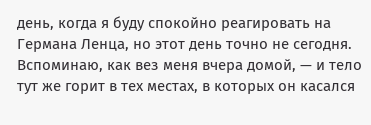день, когда я буду спокойно реагировать на Германа Ленца, но этот день точно не сегодня. Вспоминаю, как вез меня вчера домой, — и тело тут же горит в тех местах, в которых он касался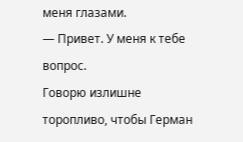меня глазами.
— Привет. У меня к тебе вопрос.
Говорю излишне торопливо, чтобы Герман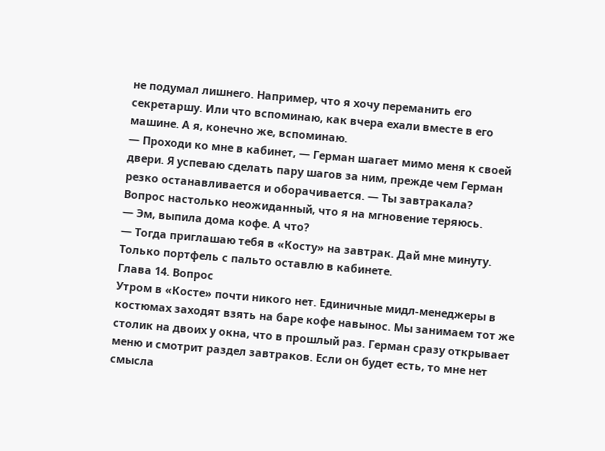не подумал лишнего. Например, что я хочу переманить его секретаршу. Или что вспоминаю, как вчера ехали вместе в его машине. А я, конечно же, вспоминаю.
— Проходи ко мне в кабинет, — Герман шагает мимо меня к своей двери. Я успеваю сделать пару шагов за ним, прежде чем Герман резко останавливается и оборачивается. — Ты завтракала?
Вопрос настолько неожиданный, что я на мгновение теряюсь.
— Эм, выпила дома кофе. А что?
— Тогда приглашаю тебя в «Косту» на завтрак. Дай мне минуту. Только портфель с пальто оставлю в кабинете.
Глава 14. Вопрос
Утром в «Косте» почти никого нет. Единичные мидл-менеджеры в костюмах заходят взять на баре кофе навынос. Мы занимаем тот же столик на двоих у окна, что в прошлый раз. Герман сразу открывает меню и смотрит раздел завтраков. Если он будет есть, то мне нет смысла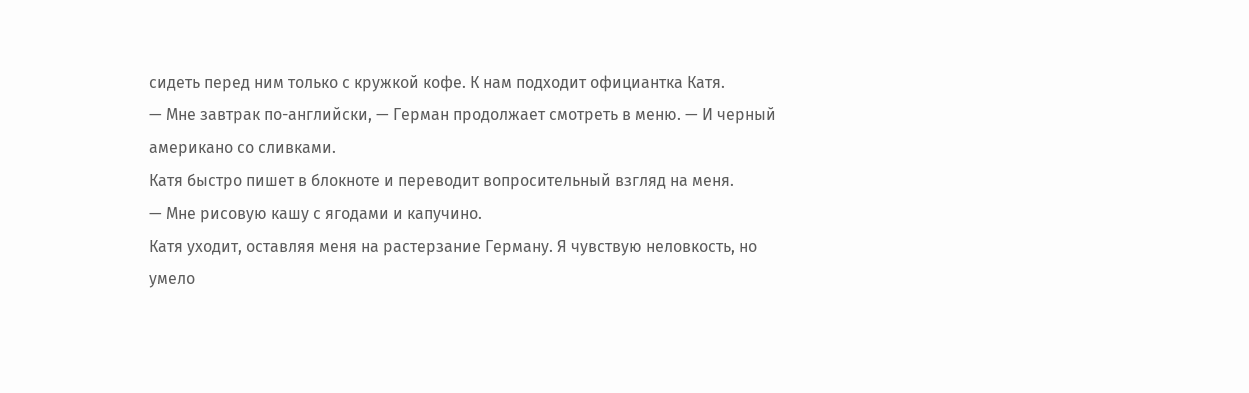сидеть перед ним только с кружкой кофе. К нам подходит официантка Катя.
— Мне завтрак по-английски, — Герман продолжает смотреть в меню. — И черный американо со сливками.
Катя быстро пишет в блокноте и переводит вопросительный взгляд на меня.
— Мне рисовую кашу с ягодами и капучино.
Катя уходит, оставляя меня на растерзание Герману. Я чувствую неловкость, но умело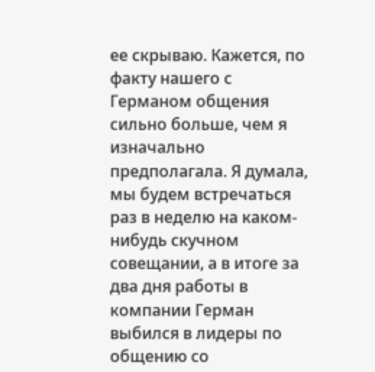ее скрываю. Кажется, по факту нашего с Германом общения сильно больше, чем я изначально предполагала. Я думала, мы будем встречаться раз в неделю на каком-нибудь скучном совещании, а в итоге за два дня работы в компании Герман выбился в лидеры по общению со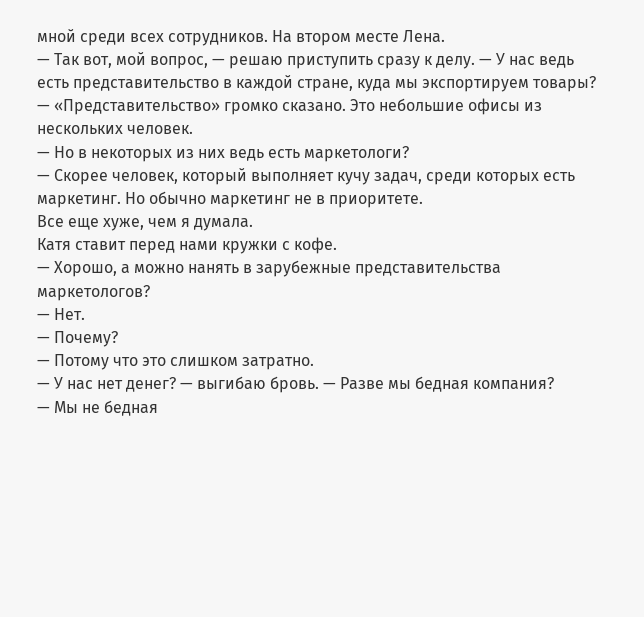мной среди всех сотрудников. На втором месте Лена.
— Так вот, мой вопрос, — решаю приступить сразу к делу. — У нас ведь есть представительство в каждой стране, куда мы экспортируем товары?
— «Представительство» громко сказано. Это небольшие офисы из нескольких человек.
— Но в некоторых из них ведь есть маркетологи?
— Скорее человек, который выполняет кучу задач, среди которых есть маркетинг. Но обычно маркетинг не в приоритете.
Все еще хуже, чем я думала.
Катя ставит перед нами кружки с кофе.
— Хорошо, а можно нанять в зарубежные представительства маркетологов?
— Нет.
— Почему?
— Потому что это слишком затратно.
— У нас нет денег? — выгибаю бровь. — Разве мы бедная компания?
— Мы не бедная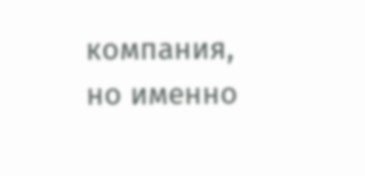компания, но именно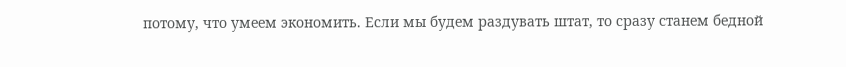потому, что умеем экономить. Если мы будем раздувать штат, то сразу станем бедной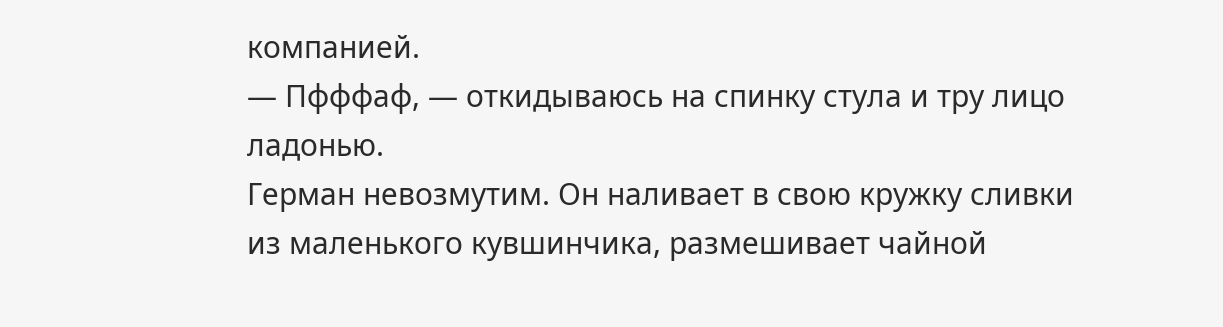компанией.
— Пфффаф, — откидываюсь на спинку стула и тру лицо ладонью.
Герман невозмутим. Он наливает в свою кружку сливки из маленького кувшинчика, размешивает чайной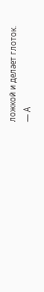ложкой и делает глоток.
— А